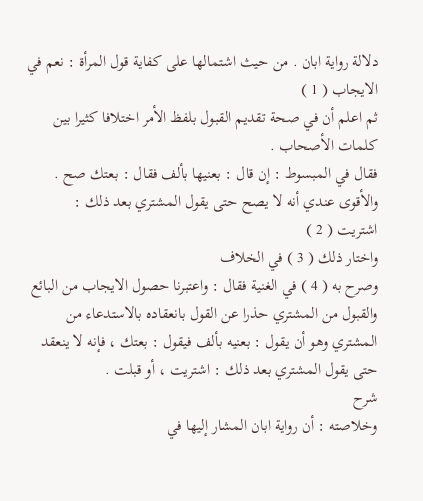دلالة رواية ابان . من حيث اشتمالها على كفاية قول المرأة : نعم في الايجاب ( 1 )
ثم اعلم أن في صحة تقديم القبول بلفظ الأمر اختلافا كثيرا بين كلمات الأصحاب .
فقال في المبسوط : إن قال : بعنيها بألف فقال : بعتك صح .
والأقوى عندي أنه لا يصح حتى يقول المشتري بعد ذلك :
اشتريت ( 2 )
واختار ذلك ( 3 ) في الخلاف
وصرح به ( 4 ) في الغنية فقال : واعتبرنا حصول الايجاب من البائع والقبول من المشتري حذرا عن القول بانعقاده بالاستدعاء من المشتري وهو أن يقول : بعنيه بألف فيقول : بعتك ، فإنه لا ينعقد حتى يقول المشتري بعد ذلك : اشتريت ، أو قبلت .
شرح
وخلاصته : أن رواية ابان المشار إليها في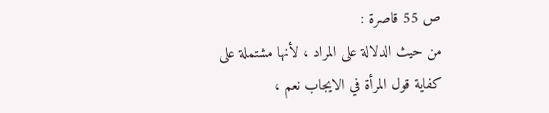ص 55 قاصرة :
من حيث الدلالة على المراد ، لأنها مشتملة على كفاية قول المرأة في الايجاب نعم ،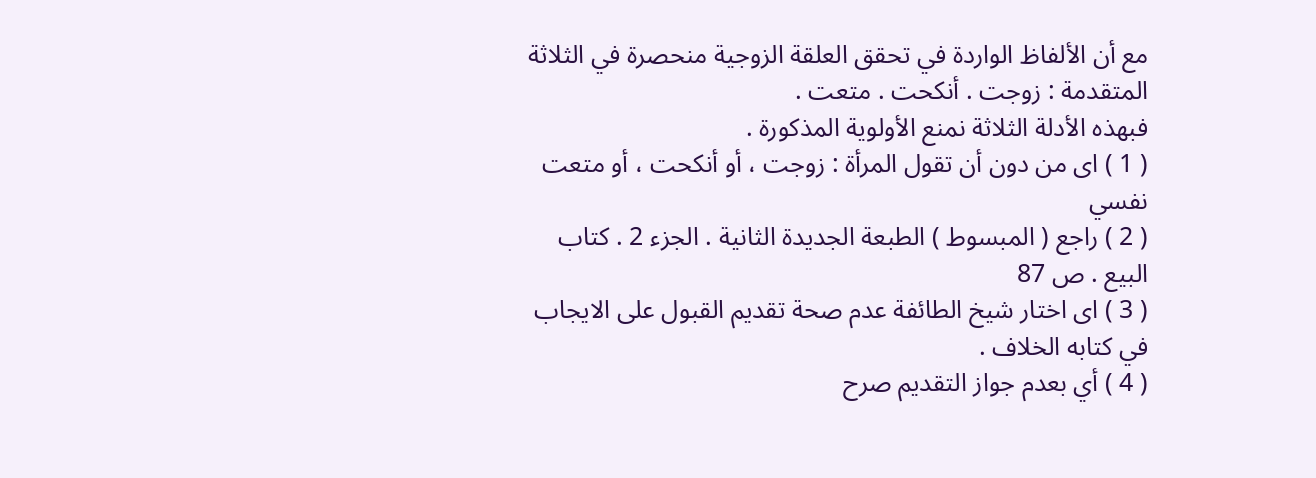مع أن الألفاظ الواردة في تحقق العلقة الزوجية منحصرة في الثلاثة المتقدمة : زوجت . أنكحت . متعت .
فبهذه الأدلة الثلاثة نمنع الأولوية المذكورة .
( 1 ) اى من دون أن تقول المرأة : زوجت ، أو أنكحت ، أو متعت نفسي
( 2 ) راجع ( المبسوط ) الطبعة الجديدة الثانية . الجزء 2 . كتاب البيع . ص 87
( 3 ) اى اختار شيخ الطائفة عدم صحة تقديم القبول على الايجاب في كتابه الخلاف .
( 4 ) أي بعدم جواز التقديم صرح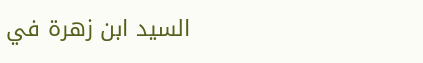السيد ابن زهرة في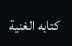كتابه الغنية